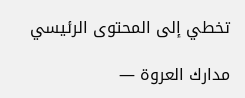تخطي إلى المحتوى الرئيسي

مدارك العروة —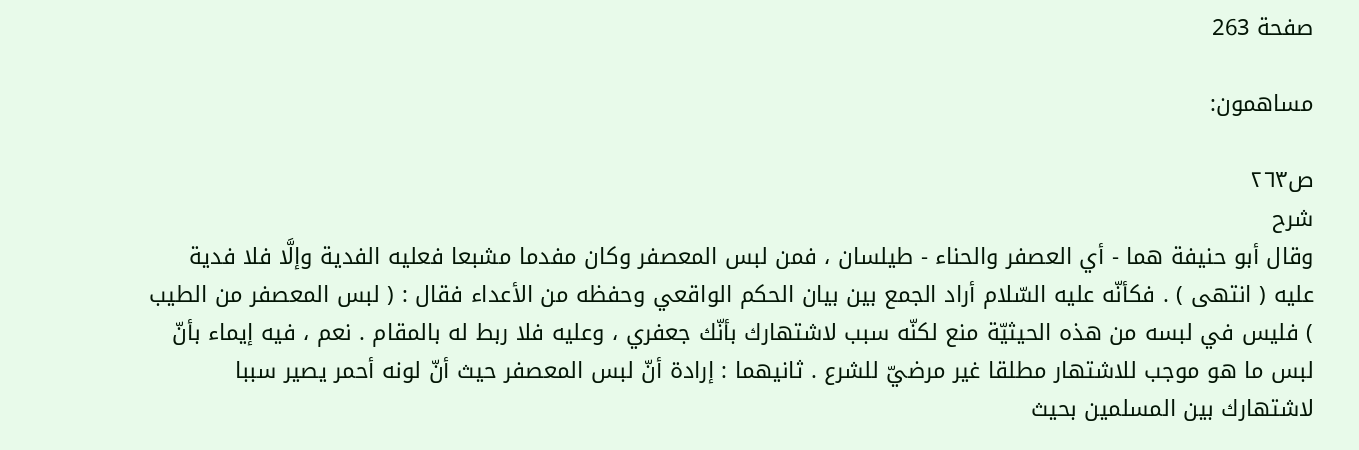صفحة 263

مساهمون:

ص٢٦٣
شرح
وقال أبو حنيفة هما - أي العصفر والحناء - طيلسان ، فمن لبس المعصفر وكان مفدما مشبعا فعليه الفدية وإلَّا فلا فدية عليه ( انتهى ) . فكأنّه عليه السّلام أراد الجمع بين بيان الحكم الواقعي وحفظه من الأعداء فقال : ( لبس المعصفر من الطيب ) فليس في لبسه من هذه الحيثيّة منع لكنّه سبب لاشتهارك بأنّك جعفري ، وعليه فلا ربط له بالمقام . نعم ، فيه إيماء بأنّ لبس ما هو موجب للاشتهار مطلقا غير مرضيّ للشرع . ثانيهما : إرادة أنّ لبس المعصفر حيث أنّ لونه أحمر يصير سببا لاشتهارك بين المسلمين بحيث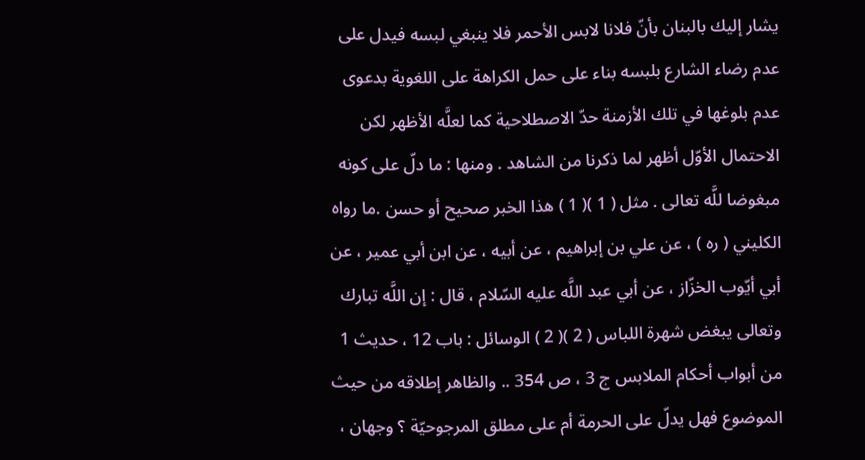يشار إليك بالبنان بأنّ فلانا لابس الأحمر فلا ينبغي لبسه فيدل على عدم رضاء الشارع بلبسه بناء على حمل الكراهة على اللغوية بدعوى عدم بلوغها في تلك الأزمنة حدّ الاصطلاحية كما لعلَّه الأظهر لكن الاحتمال الأوّل أظهر لما ذكرنا من الشاهد . ومنها : ما دلّ على كونه مبغوضا للَّه تعالى . مثل ( 1 )( 1 ) هذا الخبر صحيح أو حسن .ما رواه الكليني ( ره ) ، عن علي بن إبراهيم ، عن أبيه ، عن ابن أبي عمير ، عن أبي أيّوب الخزّاز ، عن أبي عبد اللَّه عليه السّلام ، قال : إن اللَّه تبارك وتعالى يبغض شهرة اللباس ( 2 )( 2 ) الوسائل : باب 12 ، حديث 1 من أبواب أحكام الملابس ج 3 ، ص 354 .. والظاهر إطلاقه من حيث الموضوع فهل يدلّ على الحرمة أم على مطلق المرجوحيّة ؟ وجهان ،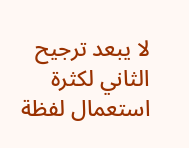لا يبعد ترجيح الثاني لكثرة استعمال لفظة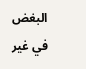البغض في غير